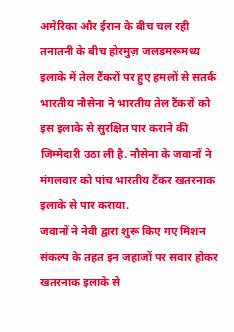अमेरिका और ईरान के बीच चल रही तनातनी के बीच होरमुज़ जलडमरूमध्य इलाके में तेल टैंकरों पर हुए हमलों से सतर्क भारतीय नौसेना ने भारतीय तेल टैंकरों को इस इलाके से सुरक्षित पार कराने की जिम्मेदारी उठा ली है. नौसेना के जवानों ने मंगलवार को पांच भारतीय टैंकर खतरनाक इलाके से पार कराया.
जवानों ने नेवी द्वारा शुरू किए गए मिशन संकल्प के तहत इन जहाजों पर सवार होकर खतरनाक इलाके से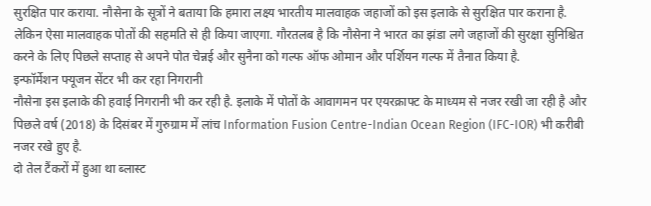सुरक्षित पार कराया. नौसेना के सूत्रों ने बताया कि हमारा लक्ष्य भारतीय मालवाहक जहाजों को इस इलाके से सुरक्षित पार कराना है. लेकिन ऐसा मालवाहक पोतों की सहमति से ही किया जाएगा. गौरतलब है कि नौसेना ने भारत का झंडा लगे जहाजों की सुरक्षा सुनिश्चित करने के लिए पिछले सप्ताह से अपने पोत चेन्नई और सुनैना को गल्फ ऑफ ओमान और पर्शियन गल्फ में तैनात किया है.
इन्फॉर्मेशन फ्यूजन सेंटर भी कर रहा निगरानी
नौसेना इस इलाके की हवाई निगरानी भी कर रही है. इलाके में पोतों के आवागमन पर एयरक्राफ्ट के माध्यम से नजर रखी जा रही है और पिछले वर्ष (2018) के दिसंबर में गुरुग्राम में लांच Information Fusion Centre-Indian Ocean Region (IFC-IOR) भी करीबी नजर रखे हुए है.
दो तेल टैंकरों में हुआ था ब्लास्ट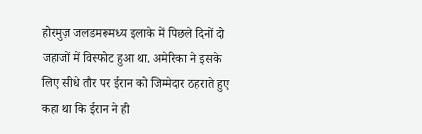होरमुज़ जलडमरूमध्य इलाके में पिछले दिनों दो जहाजों में विस्फोट हुआ था. अमेरिका ने इसके लिए सीधे तौर पर ईरान को जिम्मेदार ठहराते हुए कहा था कि ईरान ने ही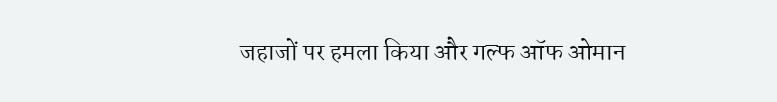जहाजों पर हमला किया और गल्फ ऑफ ओमान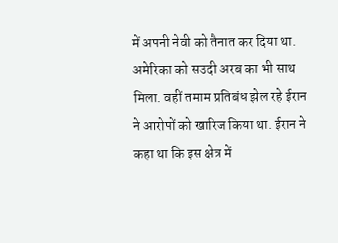में अपनी नेवी को तैनात कर दिया था. अमेरिका को सउदी अरब का भी साथ मिला. वहीं तमाम प्रतिबंध झेल रहे ईरान ने आरोपों को खारिज किया था. ईरान ने कहा था कि इस क्षेत्र में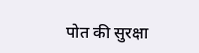पोत की सुरक्षा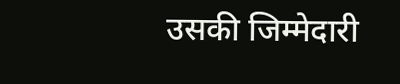उसकी जिम्मेदारी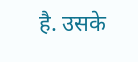है. उसके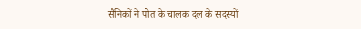सैनिकों ने पोत के चालक दल के सदस्यों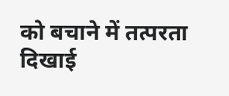को बचाने में तत्परता दिखाई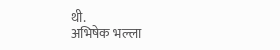थी.
अभिषेक भल्ला